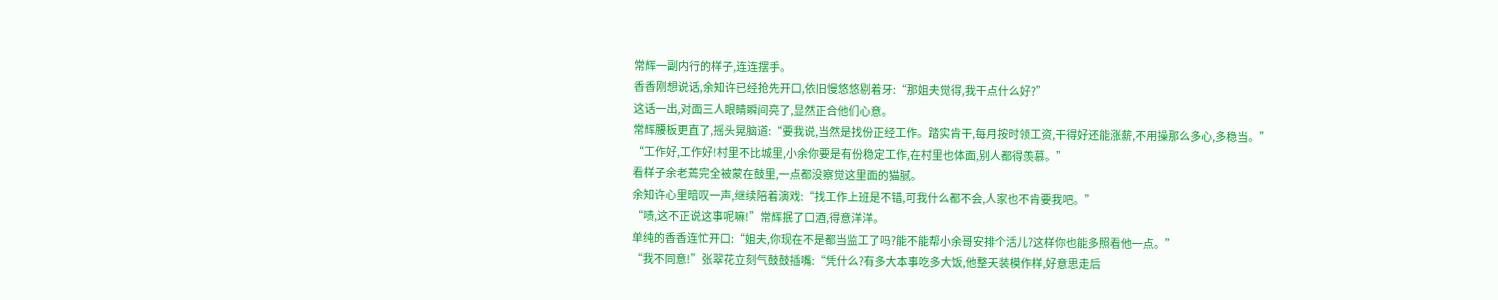常辉一副内行的样子,连连摆手。
香香刚想说话,余知许已经抢先开口,依旧慢悠悠剔着牙:“那姐夫觉得,我干点什么好?”
这话一出,对面三人眼睛瞬间亮了,显然正合他们心意。
常辉腰板更直了,摇头晃脑道:“要我说,当然是找份正经工作。踏实肯干,每月按时领工资,干得好还能涨薪,不用操那么多心,多稳当。”
“工作好,工作好!村里不比城里,小余你要是有份稳定工作,在村里也体面,别人都得羡慕。”
看样子余老蔫完全被蒙在鼓里,一点都没察觉这里面的猫腻。
余知许心里暗叹一声,继续陪着演戏:“找工作上班是不错,可我什么都不会,人家也不肯要我吧。”
“啧,这不正说这事呢嘛!”常辉抿了口酒,得意洋洋。
单纯的香香连忙开口:“姐夫,你现在不是都当监工了吗?能不能帮小余哥安排个活儿?这样你也能多照看他一点。”
“我不同意!”张翠花立刻气鼓鼓插嘴:“凭什么?有多大本事吃多大饭,他整天装模作样,好意思走后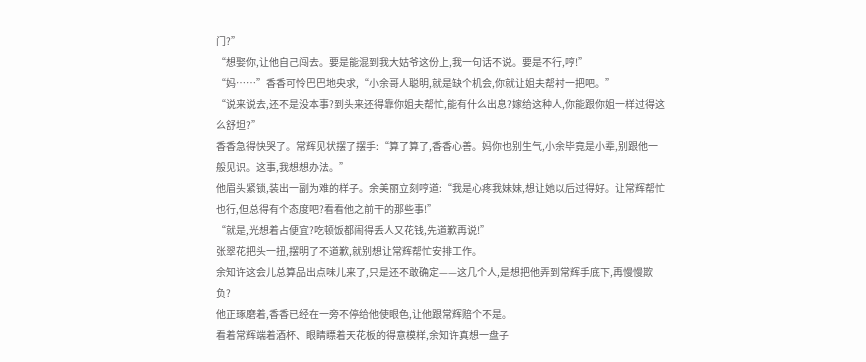门?”
“想娶你,让他自己闯去。要是能混到我大姑爷这份上,我一句话不说。要是不行,哼!”
“妈……”香香可怜巴巴地央求,“小余哥人聪明,就是缺个机会,你就让姐夫帮衬一把吧。”
“说来说去,还不是没本事?到头来还得靠你姐夫帮忙,能有什么出息?嫁给这种人,你能跟你姐一样过得这么舒坦?”
香香急得快哭了。常辉见状摆了摆手:“算了算了,香香心善。妈你也别生气,小余毕竟是小辈,别跟他一般见识。这事,我想想办法。”
他眉头紧锁,装出一副为难的样子。余美丽立刻哼道:“我是心疼我妹妹,想让她以后过得好。让常辉帮忙也行,但总得有个态度吧?看看他之前干的那些事!”
“就是,光想着占便宜?吃顿饭都闹得丢人又花钱,先道歉再说!”
张翠花把头一扭,摆明了不道歉,就别想让常辉帮忙安排工作。
余知许这会儿总算品出点味儿来了,只是还不敢确定——这几个人,是想把他弄到常辉手底下,再慢慢欺负?
他正琢磨着,香香已经在一旁不停给他使眼色,让他跟常辉赔个不是。
看着常辉端着酒杯、眼睛瞟着天花板的得意模样,余知许真想一盘子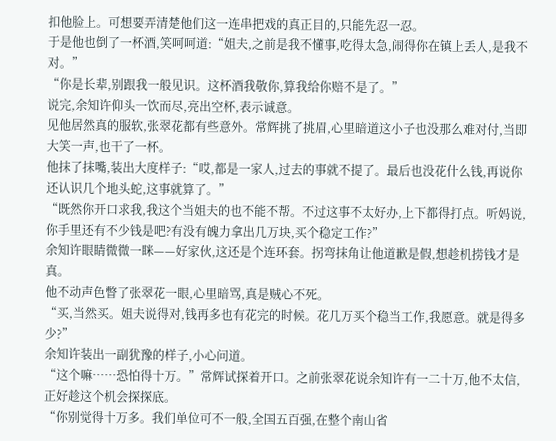扣他脸上。可想要弄清楚他们这一连串把戏的真正目的,只能先忍一忍。
于是他也倒了一杯酒,笑呵呵道:“姐夫,之前是我不懂事,吃得太急,闹得你在镇上丢人,是我不对。”
“你是长辈,别跟我一般见识。这杯酒我敬你,算我给你赔不是了。”
说完,余知许仰头一饮而尽,亮出空杯,表示诚意。
见他居然真的服软,张翠花都有些意外。常辉挑了挑眉,心里暗道这小子也没那么难对付,当即大笑一声,也干了一杯。
他抹了抹嘴,装出大度样子:“哎,都是一家人,过去的事就不提了。最后也没花什么钱,再说你还认识几个地头蛇,这事就算了。”
“既然你开口求我,我这个当姐夫的也不能不帮。不过这事不太好办,上下都得打点。听妈说,你手里还有不少钱是吧?有没有魄力拿出几万块,买个稳定工作?”
余知许眼睛微微一眯——好家伙,这还是个连环套。拐弯抹角让他道歉是假,想趁机捞钱才是真。
他不动声色瞥了张翠花一眼,心里暗骂,真是贼心不死。
“买,当然买。姐夫说得对,钱再多也有花完的时候。花几万买个稳当工作,我愿意。就是得多少?”
余知许装出一副犹豫的样子,小心问道。
“这个嘛……恐怕得十万。”常辉试探着开口。之前张翠花说余知许有一二十万,他不太信,正好趁这个机会探探底。
“你别觉得十万多。我们单位可不一般,全国五百强,在整个南山省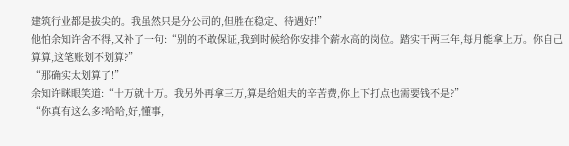建筑行业都是拔尖的。我虽然只是分公司的,但胜在稳定、待遇好!”
他怕余知许舍不得,又补了一句:“别的不敢保证,我到时候给你安排个薪水高的岗位。踏实干两三年,每月能拿上万。你自己算算,这笔账划不划算?”
“那确实太划算了!”
余知许眯眼笑道:“十万就十万。我另外再拿三万,算是给姐夫的辛苦费,你上下打点也需要钱不是?”
“你真有这么多?哈哈,好,懂事,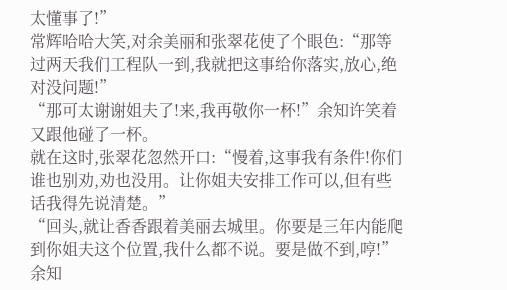太懂事了!”
常辉哈哈大笑,对余美丽和张翠花使了个眼色:“那等过两天我们工程队一到,我就把这事给你落实,放心,绝对没问题!”
“那可太谢谢姐夫了!来,我再敬你一杯!”余知许笑着又跟他碰了一杯。
就在这时,张翠花忽然开口:“慢着,这事我有条件!你们谁也别劝,劝也没用。让你姐夫安排工作可以,但有些话我得先说清楚。”
“回头,就让香香跟着美丽去城里。你要是三年内能爬到你姐夫这个位置,我什么都不说。要是做不到,哼!”
余知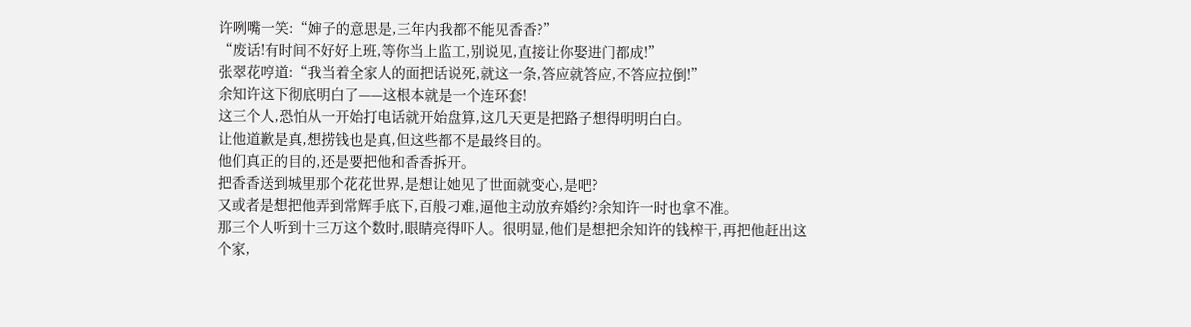许咧嘴一笑:“婶子的意思是,三年内我都不能见香香?”
“废话!有时间不好好上班,等你当上监工,别说见,直接让你娶进门都成!”
张翠花哼道:“我当着全家人的面把话说死,就这一条,答应就答应,不答应拉倒!”
余知许这下彻底明白了——这根本就是一个连环套!
这三个人,恐怕从一开始打电话就开始盘算,这几天更是把路子想得明明白白。
让他道歉是真,想捞钱也是真,但这些都不是最终目的。
他们真正的目的,还是要把他和香香拆开。
把香香送到城里那个花花世界,是想让她见了世面就变心,是吧?
又或者是想把他弄到常辉手底下,百般刁难,逼他主动放弃婚约?余知许一时也拿不准。
那三个人听到十三万这个数时,眼睛亮得吓人。很明显,他们是想把余知许的钱榨干,再把他赶出这个家,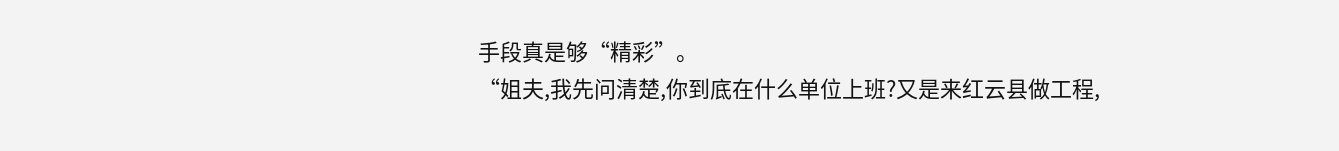手段真是够“精彩”。
“姐夫,我先问清楚,你到底在什么单位上班?又是来红云县做工程,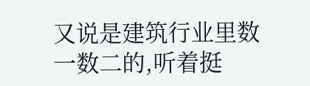又说是建筑行业里数一数二的,听着挺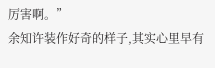厉害啊。”
余知许装作好奇的样子,其实心里早有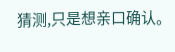猜测,只是想亲口确认。